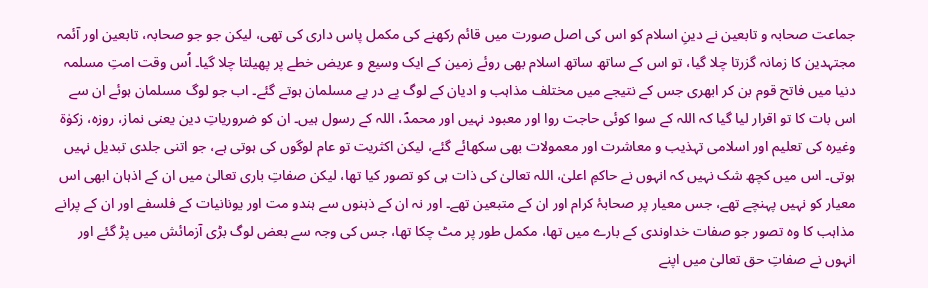جماعت صحابہ و تابعین نے دینِ اسلام کو اس کی اصل صورت میں قائم رکھنے کی مکمل پاس داری کی تھی، لیکن جو جو صحابہ، تابعین اور آئمہ مجتہدین کا زمانہ گزرتا چلا گیا، تو اس کے ساتھ ساتھ اسلام بھی روئے زمین کے ایک وسیع و عریض خطے پر پھیلتا چلا گیا۔ اُس وقت امتِ مسلمہ دنیا میں فاتح قوم بن کر ابھری جس کے نتیجے میں مختلف مذاہب و ادیان کے لوگ پے در پے مسلمان ہوتے گئے۔ اب جو لوگ مسلمان ہوئے ان سے اس بات کا تو اقرار لیا گیا کہ اللہ کے سوا کوئی حاجت روا اور معبود نہیں اور محمدؐ، اللہ کے رسول ہیں۔ ان کو ضروریاتِ دین یعنی نماز، روزہ، زکوٰۃ وغیرہ کی تعلیم اور اسلامی تہذیب و معاشرت اور معمولات بھی سکھائے گئے، لیکن اکثریت تو عام لوگوں کی ہوتی ہے، جو اتنی جلدی تبدیل نہیں ہوتی۔ اس میں کچھ شک نہیں کہ انہوں نے حاکمِ اعلیٰ، اللہ تعالیٰ کی ذات ہی کو تصور کیا تھا، لیکن صفاتِ باری تعالیٰ میں ان کے اذہان ابھی اس معیار کو نہیں پہنچے تھے، جس معیار پر صحابۂ کرام اور ان کے متبعین تھے۔ اور نہ ان کے ذہنوں سے ہندو مت اور یونانیات کے فلسفے اور ان کے پرانے مذاہب کا وہ تصور جو صفات خداوندی کے بارے میں تھا، مکمل طور پر مٹ چکا تھا، جس کی وجہ سے بعض لوگ بڑی آزمائش میں پڑ گئے اور انہوں نے صفاتِ حق تعالیٰ میں اپنے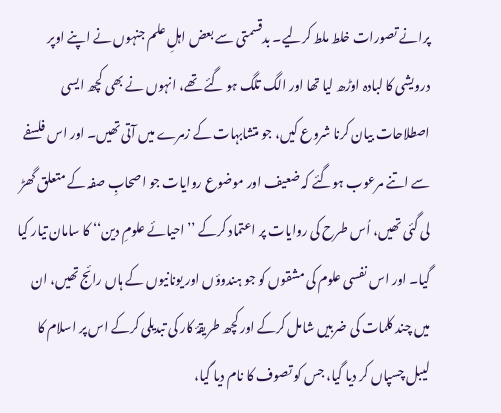پرانے تصورات خلط ملط کرلیے۔ بدقسمتی سے بعض اہلِ علم جنہوں نے اپنے اوپر درویشی کا لبادہ اوڑھ لیا تھا اور الگ تلگ ہو گئے تھے، انہوں نے بھی کچھ ایسی اصطلاحات بیان کرنا شروع کیں، جو متشابہات کے زمرے میں آتی تھیں۔ اور اس فلسفے سے اتنے مرعوب ہوگئے کہ ضعیف اور موضوع روایات جو اصحابِ صفہ کے متعلق گھڑ لی گئی تھیں، اُس طرح کی روایات پر اعتماد کرکے ’’احیائے علومِ دین‘‘ کا سامان تیار کیا گیا۔ اور اس نفسی علوم کی مشقوں کو جو ہندوؤں اور یونانیوں کے ہاں رائج تھیں، ان میں چند کلمات کی ضربیں شامل کرکے اور کچھ طریقۂ کار کی تبدیلی کرکے اس پر اسلام کا لیبل چسپاں کر دیا گیا، جس کو تصوف کا نام دیا گیا،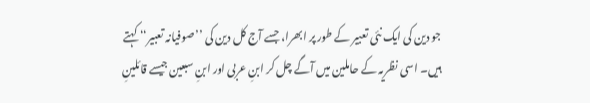جو دین کی ایک نئی تعبیر کے طور پر ابھرا، جسے آج کل دین کی ’’صوفیانہ تعبیر‘‘ کہتے ہیں۔ اسی نظریہ کے حاملین میں آگے چل کر ابنِ عربی اور ابنِ سبعین جیسے قائلینِ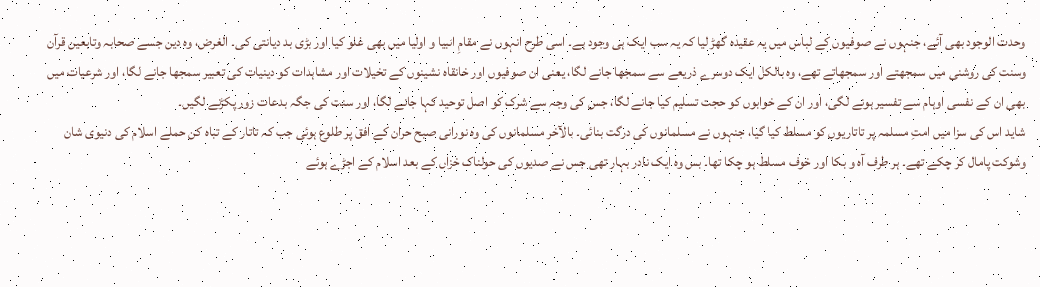وحدت الوجود بھی آئے، جنہوں نے صوفیوں کے لباس میں یہ عقیدہ گھڑ لیا کہ یہ سب ایک ہی وجود ہے۔ اسی طرح انہوں نے مقامِ انبیا و اولیا میں بھی غلو کیا اور بڑی بد دیانتی کی۔ الغرض، وہ دین جسے صحابہ وتابعین قرآن وسنت کی روشنی میں سمجھتے اور سمجھاتے تھے، وہ بالکل ایک دوسرے ذریعے سے سمجھا جانے لگا، یعنی ان صوفیوں اور خانقاہ نشینوں کے تخیلات اور مشاہدات کو دینیات کی تعبیر سمجھا جانے لگا، اور شرعیات میں بھی ان کے نفسی اوہام سے تفسیر ہونے لگی، اور ان کے خوابوں کو حجت تسلیم کیا جانے لگا، جس کی وجہ سے شرک کو اصل توحید کہا جانے لگا، اور سنت کی جگہ بدعات زور پکڑنے لگیں۔
شاید اس کی سزا میں امتِ مسلمہ پر تاتاریوں کو مسلط کیا گیا، جنہوں نے مسلمانوں کی درگت بنائی۔ بالآخر مسلمانوں کی وہ نورانی صبح حران کے افق پر طلوع ہوئی جب کہ تاتار کے تباہ کن حملے اسلام کی دنیوی شان وشوکت پامال کر چکے تھے۔ ہر طرف آہ و بکا اور خوف مسلط ہو چکا تھا۔ بس وہ ایک نادر بہار تھی جس نے صدیوں کی حولناک خزاں کے بعد اسلام کے اجڑے ہوئے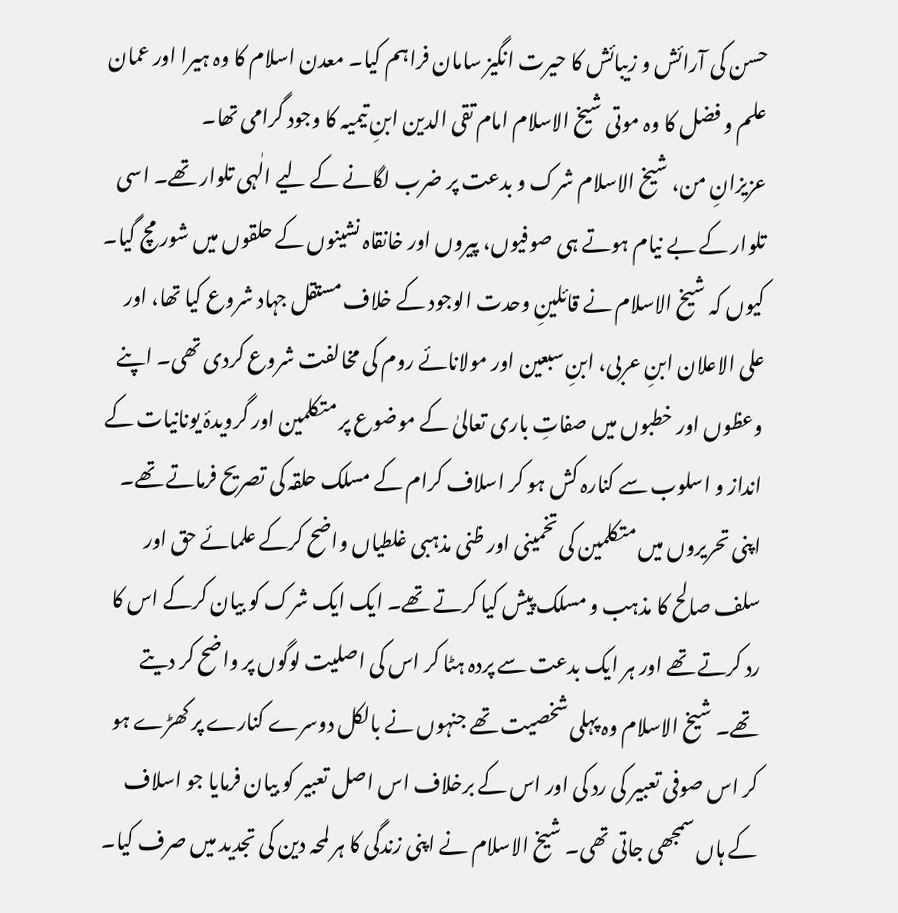حسن کی آرائش و زیبائش کا حیرت انگیز سامان فراہم کیا۔ معدن اسلام کا وہ ہیرا اور عمان علم و فضل کا وہ موتی شیخ الاسلام امام تقی الدین ابنِ تیمیہ کا وجود گرامی تھا۔
عزیزانِ من، شیخ الاسلام شرک و بدعت پر ضرب لگانے کے لیے الٰہی تلوار تھے۔ اسی تلوار کے بے نیام ہوتے ہی صوفیوں، پیروں اور خانقاہ نشینوں کے حلقوں میں شور مچ گیا۔ کیوں کہ شیخ الاسلام نے قائلینِ وحدت الوجود کے خلاف مستقل جہاد شروع کیا تھا، اور علی الاعلان ابنِ عربی، ابنِ سبعین اور مولانائے روم کی مخالفت شروع کردی تھی۔ اپنے وعظوں اور خطبوں میں صفاتِ باری تعالیٰ کے موضوع پر متکلمین اور گرویدۂ یونانیات کے انداز و اسلوب سے کنارہ کش ہو کر اسلاف کرام کے مسلک حلقہ کی تصریح فرماتے تھے۔ اپنی تحریروں میں متکلمین کی تخمینی اور ظنی مذہبی غلطیاں واضح کرکے علمائے حق اور سلف صالح کا مذہب و مسلک پیش کیا کرتے تھے۔ ایک ایک شرک کو بیان کرکے اس کا رد کرتے تھے اور ہر ایک بدعت سے پردہ ہٹا کر اس کی اصلیت لوگوں پر واضح کر دیتے تھے۔ شیخ الاسلام وہ پہلی شخصیت تھے جنہوں نے بالکل دوسرے کنارے پر کھڑے ہو کر اس صوفی تعبیر کی رد کی اور اس کے برخلاف اس اصل تعبیر کو بیان فرمایا جو اسلاف کے ہاں سمجھی جاتی تھی۔ شیخ الاسلام نے اپنی زندگی کا ہر لمحہ دین کی تجدید میں صرف کیا۔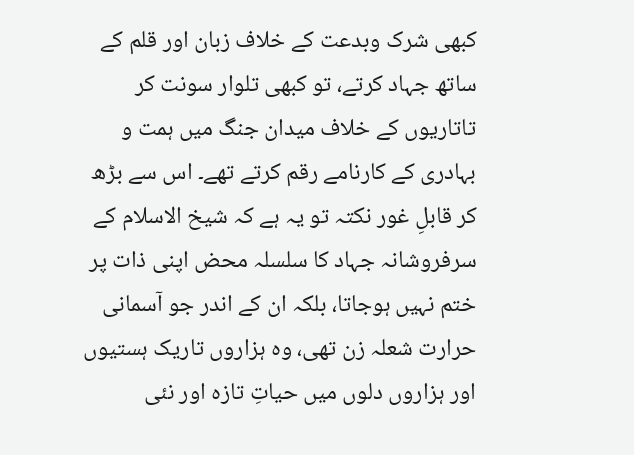کبھی شرک وبدعت کے خلاف زبان اور قلم کے ساتھ جہاد کرتے، تو کبھی تلوار سونت کر تاتاریوں کے خلاف میدان جنگ میں ہمت و بہادری کے کارنامے رقم کرتے تھے۔ اس سے بڑھ کر قابلِ غور نکتہ تو یہ ہے کہ شیخ الاسلام کے سرفروشانہ جہاد کا سلسلہ محض اپنی ذات پر ختم نہیں ہوجاتا، بلکہ ان کے اندر جو آسمانی حرارت شعلہ زن تھی، وہ ہزاروں تاریک ہستیوں اور ہزاروں دلوں میں حیاتِ تازہ اور نئی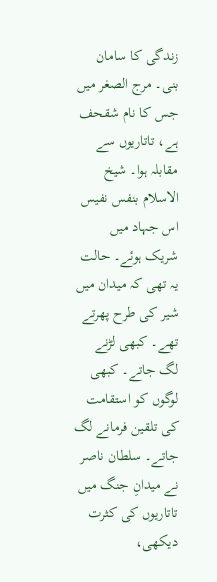زندگی کا سامان بنی۔ مرج الصغر میں جس کا نام شقحف ہے، تاتاریوں سے مقابلہ ہوا۔ شیخ الاسلام بنفس نفیس اس جہاد میں شریک ہوئے۔ حالت یہ تھی کہ میدان میں شیر کی طرح پھرتے تھے۔ کبھی لڑنے لگ جاتے۔ کبھی لوگوں کو استقامت کی تلقین فرمانے لگ جاتے۔ سلطان ناصر نے میدانِ جنگ میں تاتاریوں کی کثرت دیکھی،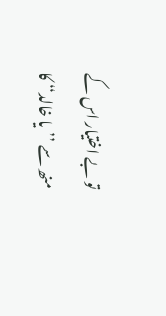تو بے اختیار اس کے منھ سے ’’یا خالد‘‘ کا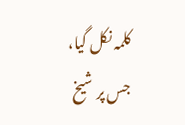کلمہ نکل گیا، جس پر شیخ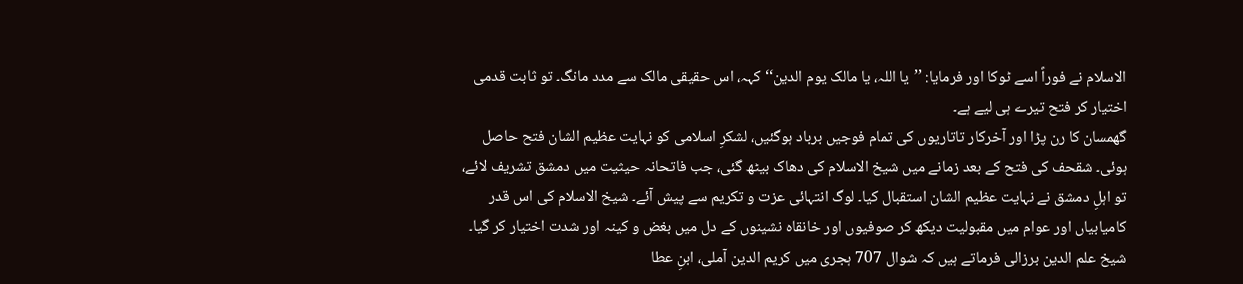الاسلام نے فوراً اسے ٹوکا اور فرمایا: ’’یا اللہ، یا مالک یوم الدین‘‘کہہ، اس حقیقی مالک سے مدد مانگ۔ تو ثابت قدمی اختیار کر فتح تیرے ہی لیے ہے۔
گھمسان کا رن پڑا اور آخرکار تاتاریوں کی تمام فوجیں برباد ہوگئیں، لشکرِ اسلامی کو نہایت عظیم الشان فتح حاصل ہوئی۔ شقحف کی فتح کے بعد زمانے میں شیخ الاسلام کی دھاک بیٹھ گئی، جب فاتحانہ حیثیت میں دمشق تشریف لائے، تو اہلِ دمشق نے نہایت عظیم الشان استقبال کیا۔ لوگ انتہائی عزت و تکریم سے پیش آئے۔ شیخ الاسلام کی اس قدر کامیابیاں اور عوام میں مقبولیت دیکھ کر صوفیوں اور خانقاہ نشینوں کے دل میں بغض و کینہ اور شدت اختیار کر گیا۔ شیخ علم الدین برزالی فرماتے ہیں کہ شوال 707 ہجری میں کریم الدین آملی، ابنِ عطا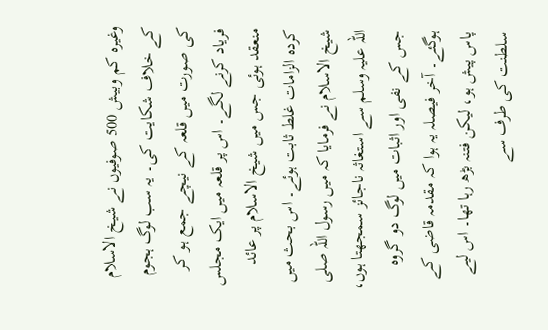وغیرہ کم وبیش 500 صوفیوں نے شیخ الاسلام کے خلاف شکایت کی۔ یہ سب لوگ ہجوم کی صورت میں قلعہ کے نیچے جمع ہو کر فریاد کرنے لگے۔ اس پر قلعہ میں ایک مجلس منعقد ہوئی جس میں شیخ الاسلام پر عائد کردہ الزامات غلط ثابت ہوئے۔ اس بحث میں شیخ الاسلام نے فرمایا کہ میں رسول اللہ صلی اللہ علیہ وسلم سے استغاثہ ناجائز سمجھتا ہوں، جس کے نفی اور اثبات میں لوگ دو گروہ ہوگئے۔ آخر فیصلہ یہ ہوا کہ مقدمہ قاضی کے پاس پیش ہو، لیکن فتنہ بڑھ رہا تھا۔ اس لیے سلطنت کی طرف سے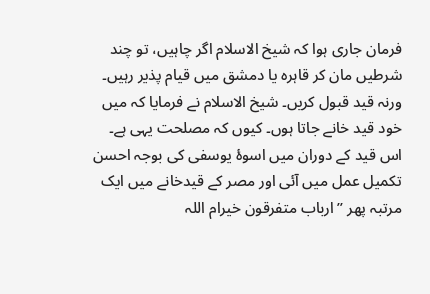فرمان جاری ہوا کہ شیخ الاسلام اگر چاہیں، تو چند شرطیں مان کر قاہرہ یا دمشق میں قیام پذیر رہیں۔ ورنہ قید قبول کریں۔ شیخ الاسلام نے فرمایا کہ میں خود قید خانے جاتا ہوں۔ کیوں کہ مصلحت یہی ہے۔ اس قید کے دوران میں اسوۂ یوسفی کی بوجہ احسن تکمیل عمل میں آئی اور مصر کے قیدخانے میں ایک مرتبہ پھر ’’ارباب متفرقون خیرام اللہ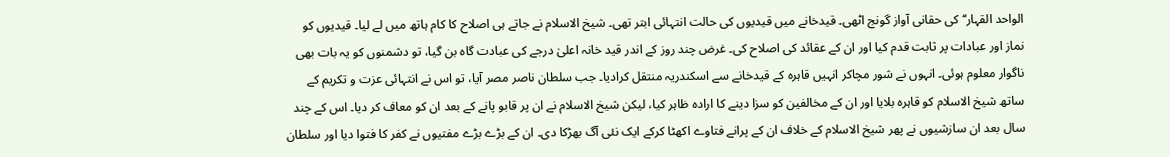الواحد القہار‘‘ کی حقانی آواز گونج اٹھی۔ قیدخانے میں قیدیوں کی حالت انتہائی ابتر تھی۔ شیخ الاسلام نے جاتے ہی اصلاح کا کام ہاتھ میں لے لیا۔ قیدیوں کو نماز اور عبادات پر ثابت قدم کیا اور ان کے عقائد کی اصلاح کی۔ غرض چند روز کے اندر قید خانہ اعلیٰ درجے کی عبادت گاہ بن گیا، تو دشمنوں کو یہ بات بھی ناگوار معلوم ہوئی۔ انہوں نے شور مچاکر انہیں قاہرہ کے قیدخانے سے اسکندریہ منتقل کرادیا۔ جب سلطان ناصر مصر آیا، تو اس نے انتہائی عزت و تکریم کے ساتھ شیخ الاسلام کو قاہرہ بلایا اور ان کے مخالفین کو سزا دینے کا ارادہ ظاہر کیا، لیکن شیخ الاسلام نے ان پر قابو پانے کے بعد ان کو معاف کر دیا۔ اس کے چند سال بعد ان سازشیوں نے پھر شیخ الاسلام کے خلاف ان کے پرانے فتاوے اکھٹا کرکے ایک نئی آگ بھڑکا دی۔ ان کے بڑے بڑے مفتیوں نے کفر کا فتوا دیا اور سلطان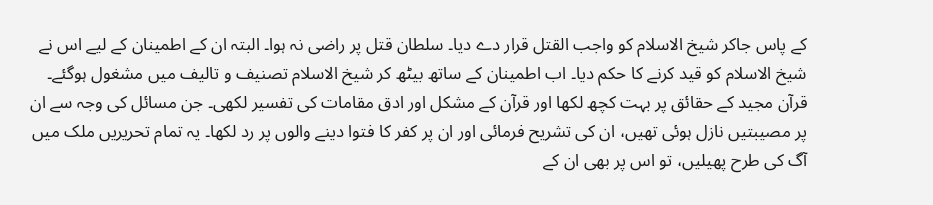کے پاس جاکر شیخ الاسلام کو واجب القتل قرار دے دیا۔ سلطان قتل پر راضی نہ ہوا۔ البتہ ان کے اطمینان کے لیے اس نے شیخ الاسلام کو قید کرنے کا حکم دیا۔ اب اطمینان کے ساتھ بیٹھ کر شیخ الاسلام تصنیف و تالیف میں مشغول ہوگئے۔ قرآن مجید کے حقائق پر بہت کچھ لکھا اور قرآن کے مشکل اور ادق مقامات کی تفسیر لکھی۔ جن مسائل کی وجہ سے ان پر مصیبتیں نازل ہوئی تھیں، ان کی تشریح فرمائی اور ان پر کفر کا فتوا دینے والوں پر رد لکھا۔ یہ تمام تحریریں ملک میں آگ کی طرح پھیلیں، تو اس پر بھی ان کے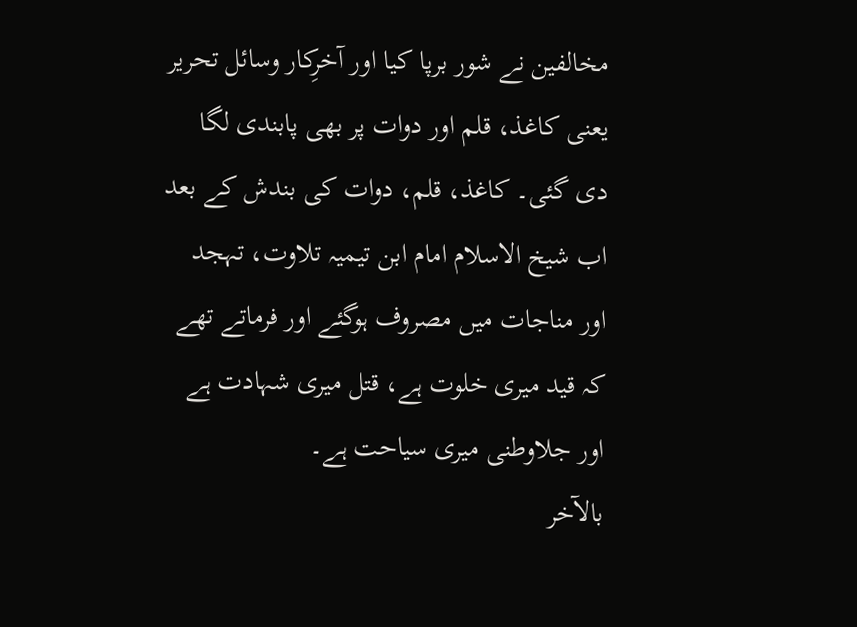مخالفین نے شور برپا کیا اور آخرِکار وسائل تحریر یعنی کاغذ، قلم اور دوات پر بھی پابندی لگا دی گئی۔ کاغذ، قلم، دوات کی بندش کے بعد اب شیخ الاسلام امام ابن تیمیہ تلاوت، تہجد اور مناجات میں مصروف ہوگئے اور فرماتے تھے کہ قید میری خلوت ہے، قتل میری شہادت ہے اور جلاوطنی میری سیاحت ہے۔
بالآخر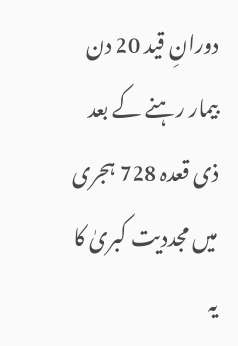دورانِ قید 20 دن بیمار رہنے کے بعد ذی قعدہ 728 ہجری میں مجددیت کبریٰ کا یہ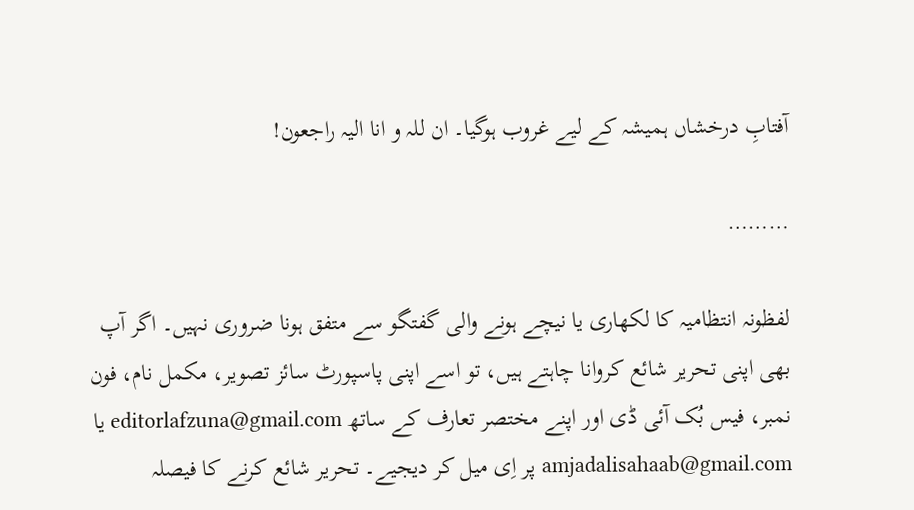آفتابِ درخشاں ہمیشہ کے لیے غروب ہوگیا۔ ان للہ و انا الیہ راجعون!

………

لفظونہ انتظامیہ کا لکھاری یا نیچے ہونے والی گفتگو سے متفق ہونا ضروری نہیں۔ اگر آپ بھی اپنی تحریر شائع کروانا چاہتے ہیں، تو اسے اپنی پاسپورٹ سائز تصویر، مکمل نام، فون نمبر، فیس بُک آئی ڈی اور اپنے مختصر تعارف کے ساتھ editorlafzuna@gmail.com یا amjadalisahaab@gmail.com پر اِی میل کر دیجیے۔ تحریر شائع کرنے کا فیصلہ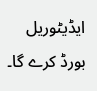ایڈیٹوریل بورڈ کرے گا۔